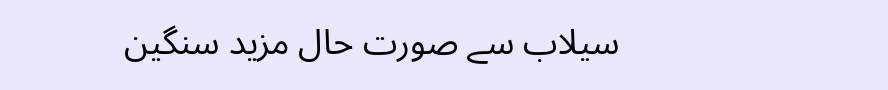سیلاب سے صورت حال مزید سنگین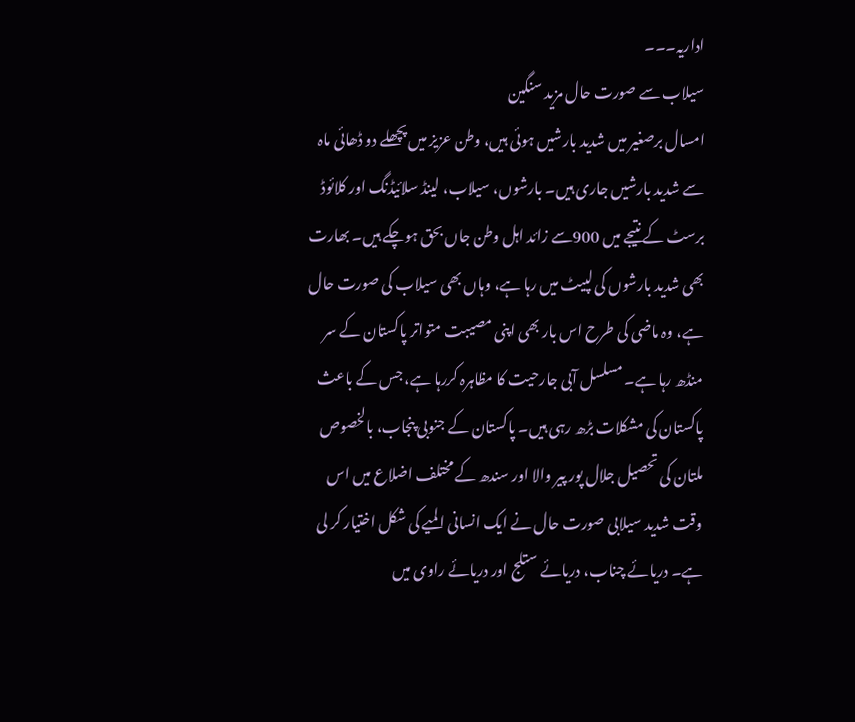اداریہ۔۔۔
سیلاب سے صورت حال مزید سنگین
امسال برصغیر میں شدید بارشیں ہوئی ہیں، وطن عزیز میں پچھلے دو ڈھائی ماہ سے شدید بارشیں جاری ہیں۔ بارشوں، سیلاب، لینڈ سلائیڈنگ اور کلائوڈ برسٹ کے نتیجے میں 900سے زائد اہل وطن جاں بحق ہوچکے ہیں۔ بھارت بھی شدید بارشوں کی لپیٹ میں رہا ہے، وہاں بھی سیلاب کی صورت حال ہے، وہ ماضی کی طرح اس بار بھی اپنی مصیبت متواتر پاکستان کے سر منڈھ رہا ہے۔ مسلسل آبی جارحیت کا مظاہرہ کررہا ہے، جس کے باعث پاکستان کی مشکلات بڑھ رہی ہیں۔ پاکستان کے جنوبی پنجاب، بالخصوص ملتان کی تحصیل جلال پور پیر والا اور سندھ کے مختلف اضلاع میں اس وقت شدید سیلابی صورت حال نے ایک انسانی المیے کی شکل اختیار کر لی ہے۔ دریائے چناب، دریائے ستلج اور دریائے راوی میں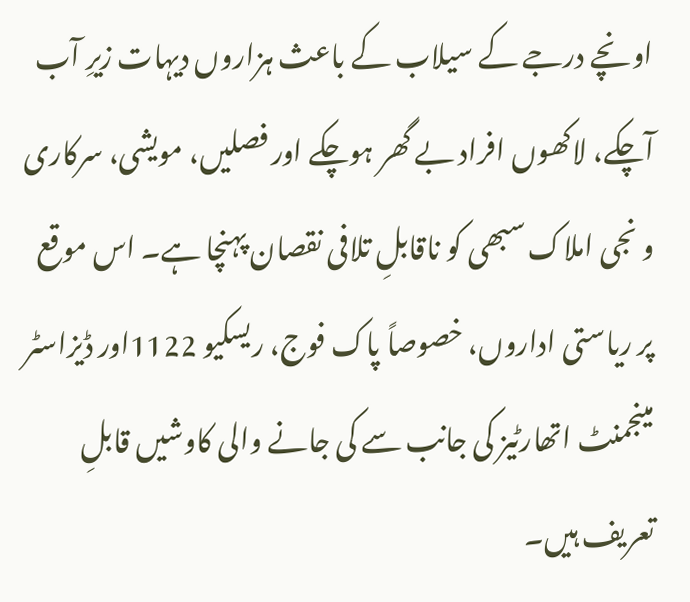اونچے درجے کے سیلاب کے باعث ہزاروں دیہات زیرِ آب آچکے، لاکھوں افراد بے گھر ہوچکے اور فصلیں، مویشی، سرکاری و نجی املاک سبھی کو ناقابلِ تلافی نقصان پہنچا ہے۔ اس موقع پر ریاستی اداروں، خصوصاً پاک فوج، ریسکیو 1122اور ڈیزاسٹر مینجمنٹ اتھارٹیز کی جانب سے کی جانے والی کاوشیں قابلِ تعریف ہیں۔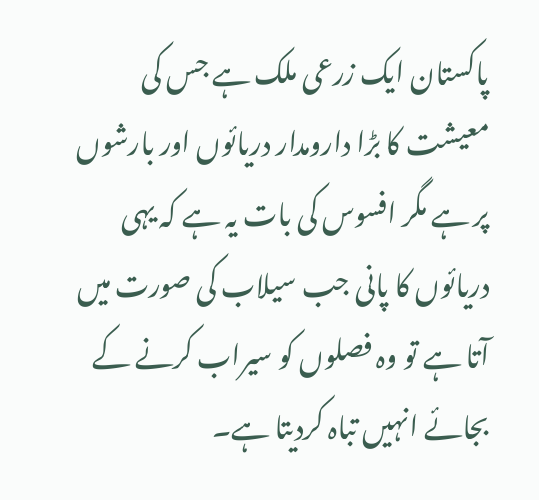پاکستان ایک زرعی ملک ہے جس کی معیشت کا بڑا دارومدار دریائوں اور بارشوں پر ہے مگر افسوس کی بات یہ ہے کہ یہی دریائوں کا پانی جب سیلاب کی صورت میں آتا ہے تو وہ فصلوں کو سیراب کرنے کے بجائے انہیں تباہ کردیتا ہے۔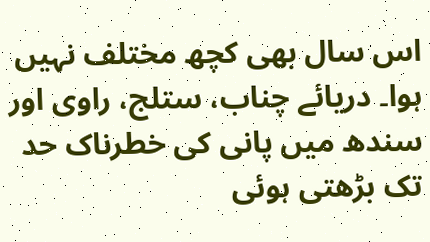اس سال بھی کچھ مختلف نہیں ہوا۔ دریائے چناب، ستلج، راوی اور سندھ میں پانی کی خطرناک حد تک بڑھتی ہوئی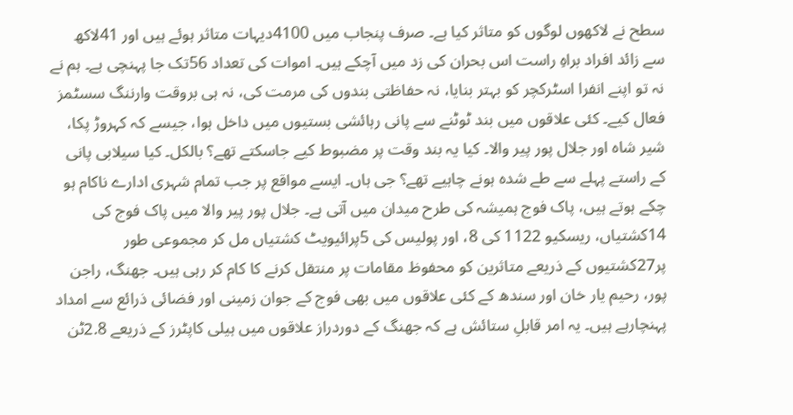سطح نے لاکھوں لوگوں کو متاثر کیا ہے۔ صرف پنجاب میں 4100دیہات متاثر ہوئے ہیں اور 41لاکھ سے زائد افراد براہِ راست اس بحران کی زد میں آچکے ہیں۔ اموات کی تعداد 56تک جا پہنچی ہے۔ ہم نے نہ تو اپنے انفرا اسٹرکچر کو بہتر بنایا، نہ حفاظتی بندوں کی مرمت کی، نہ ہی بروقت وارننگ سسٹمز فعال کیے۔ کئی علاقوں میں بند ٹوٹنے سے پانی رہائشی بستیوں میں داخل ہوا، جیسے کہ کہروڑ پکا، شیر شاہ اور جلال پور پیر والا۔ کیا یہ بند وقت پر مضبوط کیے جاسکتے تھے؟ بالکل۔ کیا سیلابی پانی کے راستے پہلے سے طے شدہ ہونے چاہیے تھے؟ جی ہاں۔ ایسے مواقع پر جب تمام شہری ادارے ناکام ہو چکے ہوتے ہیں، پاک فوج ہمیشہ کی طرح میدان میں آتی ہے۔ جلال پور پیر والا میں پاک فوج کی 14کشتیاں، ریسکیو 1122 کی 8، اور پولیس کی 5پرائیویٹ کشتیاں مل کر مجموعی طور پر27کشتیوں کے ذریعے متاثرین کو محفوظ مقامات پر منتقل کرنے کا کام کر رہی ہیں۔ جھنگ، راجن پور، رحیم یار خان اور سندھ کے کئی علاقوں میں بھی فوج کے جوان زمینی اور فضائی ذرائع سے امداد پہنچارہے ہیں۔ یہ امر قابلِ ستائش ہے کہ جھنگ کے دوردراز علاقوں میں ہیلی کاپٹرز کے ذریعے 2.8ٹن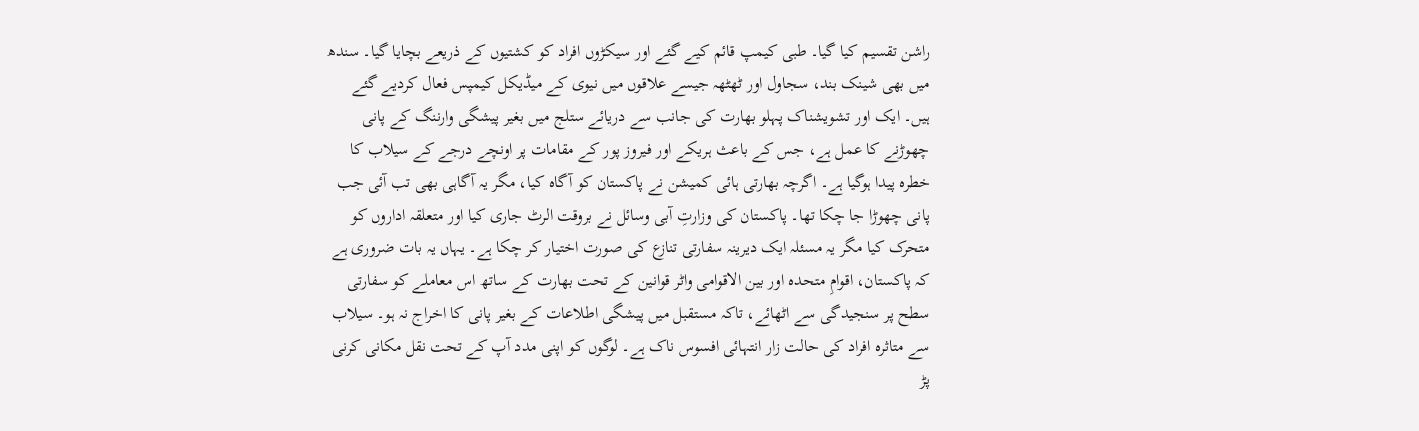راشن تقسیم کیا گیا۔ طبی کیمپ قائم کیے گئے اور سیکڑوں افراد کو کشتیوں کے ذریعے بچایا گیا۔ سندھ میں بھی شینک بند، سجاول اور ٹھٹھہ جیسے علاقوں میں نیوی کے میڈیکل کیمپس فعال کردیے گئے ہیں۔ ایک اور تشویشناک پہلو بھارت کی جانب سے دریائے ستلج میں بغیر پیشگی وارننگ کے پانی چھوڑنے کا عمل ہے، جس کے باعث ہریکے اور فیروز پور کے مقامات پر اونچے درجے کے سیلاب کا خطرہ پیدا ہوگیا ہے۔ اگرچہ بھارتی ہائی کمیشن نے پاکستان کو آگاہ کیا، مگر یہ آگاہی بھی تب آئی جب پانی چھوڑا جا چکا تھا۔ پاکستان کی وزارتِ آبی وسائل نے بروقت الرٹ جاری کیا اور متعلقہ اداروں کو متحرک کیا مگر یہ مسئلہ ایک دیرینہ سفارتی تنازع کی صورت اختیار کر چکا ہے۔ یہاں یہ بات ضروری ہے کہ پاکستان، اقوامِ متحدہ اور بین الاقوامی واٹر قوانین کے تحت بھارت کے ساتھ اس معاملے کو سفارتی سطح پر سنجیدگی سے اٹھائے، تاکہ مستقبل میں پیشگی اطلاعات کے بغیر پانی کا اخراج نہ ہو۔ سیلاب سے متاثرہ افراد کی حالت زار انتہائی افسوس ناک ہے۔ لوگوں کو اپنی مدد آپ کے تحت نقل مکانی کرنی پڑ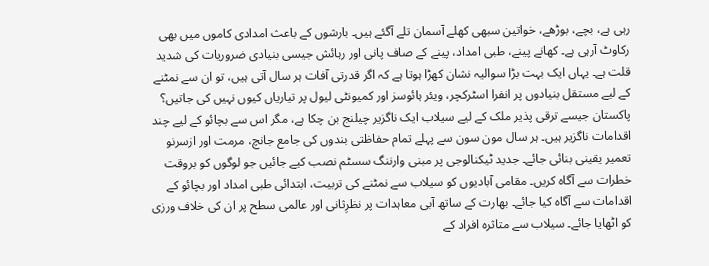رہی ہے، بچے، بوڑھے، خواتین سبھی کھلے آسمان تلے آگئے ہیں۔ بارشوں کے باعث امدادی کاموں میں بھی رکاوٹ آرہی ہے۔ کھانے پینے، طبی امداد، پینے کے صاف پانی اور رہائش جیسی بنیادی ضروریات کی شدید قلت ہے۔ یہاں ایک بہت بڑا سوالیہ نشان کھڑا ہوتا ہے کہ اگر قدرتی آفات ہر سال آتی ہیں، تو ان سے نمٹنے کے لیے مستقل بنیادوں پر انفرا اسٹرکچر، ویئر ہائوسز اور کمیونٹی لیول پر تیاریاں کیوں نہیں کی جاتیں؟ پاکستان جیسے ترقی پذیر ملک کے لیے سیلاب ایک ناگزیر چیلنج بن چکا ہے، مگر اس سے بچائو کے لیے چند اقدامات ناگزیر ہیں۔ ہر سال مون سون سے پہلے تمام حفاظتی بندوں کی جامع جانچ، مرمت اور ازسرنو تعمیر یقینی بنائی جائے۔ جدید ٹیکنالوجی پر مبنی وارننگ سسٹم نصب کیے جائیں جو لوگوں کو بروقت خطرات سے آگاہ کریں۔ مقامی آبادیوں کو سیلاب سے نمٹنے کی تربیت، ابتدائی طبی امداد اور بچائو کے اقدامات سے آگاہ کیا جائے۔ بھارت کے ساتھ آبی معاہدات پر نظرِثانی اور عالمی سطح پر ان کی خلاف ورزی کو اٹھایا جائے۔ سیلاب سے متاثرہ افراد کے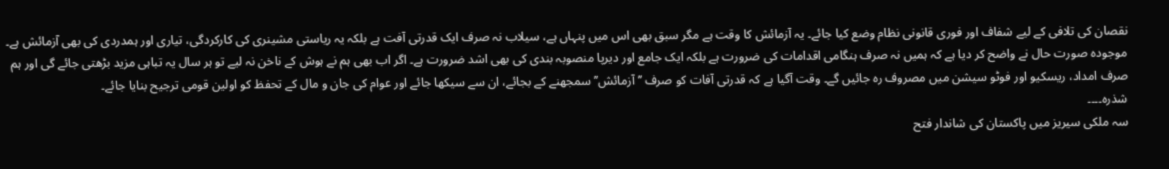نقصان کی تلافی کے لیے شفاف اور فوری قانونی نظام وضع کیا جائے۔ یہ آزمائش کا وقت ہے مگر سبق بھی اس میں پنہاں ہے، سیلاب نہ صرف ایک قدرتی آفت ہے بلکہ یہ ریاستی مشینری کی کارکردگی، تیاری اور ہمدردی کی بھی آزمائش ہے۔ موجودہ صورت حال نے واضح کر دیا ہے کہ ہمیں نہ صرف ہنگامی اقدامات کی ضرورت ہے بلکہ ایک جامع اور دیرپا منصوبہ بندی کی بھی اشد ضرورت ہے۔ اگر اب بھی ہم نے ہوش کے ناخن نہ لیے تو ہر سال یہ تباہی مزید بڑھتی جائے گی اور ہم صرف امداد، ریسکیو اور فوٹو سیشن میں مصروف رہ جائیں گے۔ وقت آگیا ہے کہ قدرتی آفات کو صرف ’’ آزمائش’’ سمجھنے کے بجائے، ان سے سیکھا جائے اور عوام کی جان و مال کے تحفظ کو اولین قومی ترجیح بنایا جائے۔
شذرہ۔۔۔۔
سہ ملکی سیریز میں پاکستان کی شاندار فتح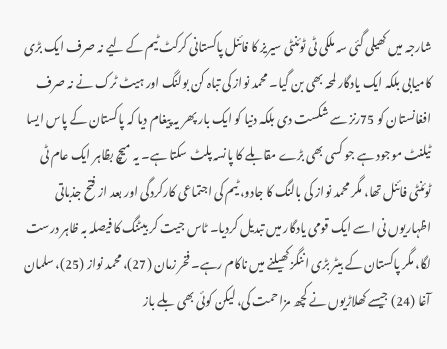شارجہ میں کھیلی گئی سہ ملکی ٹی ٹوئنٹی سیریز کا فائنل پاکستانی کرکٹ ٹیم کے لیے نہ صرف ایک بڑی کامیابی بلکہ ایک یادگار لمحہ بھی بن گیا۔ محمد نواز کی تباہ کن بولنگ اور ہیٹ ٹرک نے نہ صرف افغانستان کو 75رنز سے شکست دی بلکہ دنیا کو ایک بار پھر یہ پیغام دیا کہ پاکستان کے پاس ایسا ٹیلنٹ موجود ہے جو کسی بھی بڑے مقابلے کا پانسہ پلٹ سکتا ہے۔ یہ میچ بظاہر ایک عام ٹی ٹوئنٹی فائنل تھا، مگر محمد نواز کی بالنگ کا جادو، ٹیم کی اجتماعی کارکردگی اور بعد از فتح جذباتی اظہاریوں نی اسے ایک قومی یادگار میں تبدیل کردیا۔ ٹاس جیت کر بیٹنگ کا فیصلہ بہ ظاہر درست لگا، مگر پاکستان کے بیٹر بڑی اننگز کھیلنے میں ناکام رہے۔ فخر زمان (27)، محمد نواز (25)، سلمان آغا (24) جیسے کھلاڑیوں نے کچھ مزاحمت کی، لیکن کوئی بھی بلے باز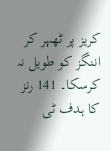کریز پر ٹھہر کر اننگز کو طویل نہ کرسکا۔ 141 رنز کا ہدف ٹی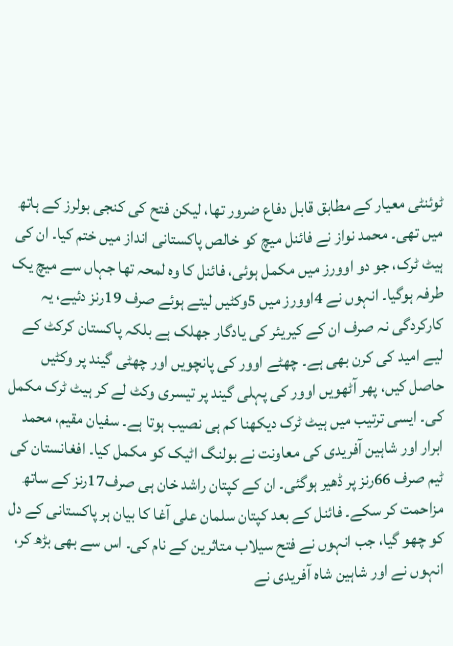ٹوئنٹی معیار کے مطابق قابل دفاع ضرور تھا، لیکن فتح کی کنجی بولرز کے ہاتھ میں تھی۔ محمد نواز نے فائنل میچ کو خالص پاکستانی انداز میں ختم کیا۔ ان کی ہیٹ ٹرک، جو دو اوورز میں مکمل ہوئی، فائنل کا وہ لمحہ تھا جہاں سے میچ یک طرفہ ہوگیا۔ انہوں نے 4اوورز میں 5وکٹیں لیتے ہوئے صرف 19رنز دئیے، یہ کارکردگی نہ صرف ان کے کیریئر کی یادگار جھلک ہے بلکہ پاکستان کرکٹ کے لیے امید کی کرن بھی ہے۔ چھٹے اوور کی پانچویں اور چھٹی گیند پر وکٹیں حاصل کیں، پھر آٹھویں اوور کی پہلی گیند پر تیسری وکٹ لے کر ہیٹ ٹرک مکمل کی۔ ایسی ترتیب میں ہیٹ ٹرک دیکھنا کم ہی نصیب ہوتا ہے۔ سفیان مقیم، محمد ابرار اور شاہین آفریدی کی معاونت نے بولنگ اٹیک کو مکمل کیا۔ افغانستان کی ٹیم صرف 66رنز پر ڈھیر ہوگئی۔ ان کے کپتان راشد خان ہی صرف17رنز کے ساتھ مزاحمت کر سکے۔ فائنل کے بعد کپتان سلمان علی آغا کا بیان ہر پاکستانی کے دل کو چھو گیا، جب انہوں نے فتح سیلاب متاثرین کے نام کی۔ اس سے بھی بڑھ کر، انہوں نے اور شاہین شاہ آفریدی نے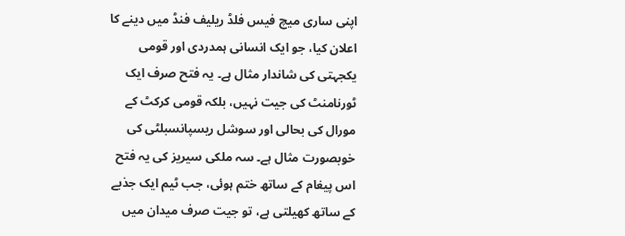اپنی ساری میچ فیس فلڈ ریلیف فنڈ میں دینے کا اعلان کیا، جو ایک انسانی ہمدردی اور قومی یکجہتی کی شاندار مثال ہے۔ یہ فتح صرف ایک ٹورنامنٹ کی جیت نہیں، بلکہ قومی کرکٹ کے مورال کی بحالی اور سوشل ریسپانسبلٹی کی خوبصورت مثال ہے۔ سہ ملکی سیریز کی یہ فتح اس پیغام کے ساتھ ختم ہوئی، جب ٹیم ایک جذبے کے ساتھ کھیلتی ہے، تو جیت صرف میدان میں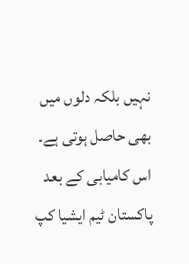نہیں بلکہ دلوں میں بھی حاصل ہوتی ہے۔ اس کامیابی کے بعد پاکستان ٹیم ایشیا کپ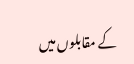کے مقابلوں میں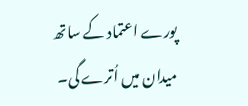پورے اعتماد کے ساتھ میدان میں اُترے گی۔